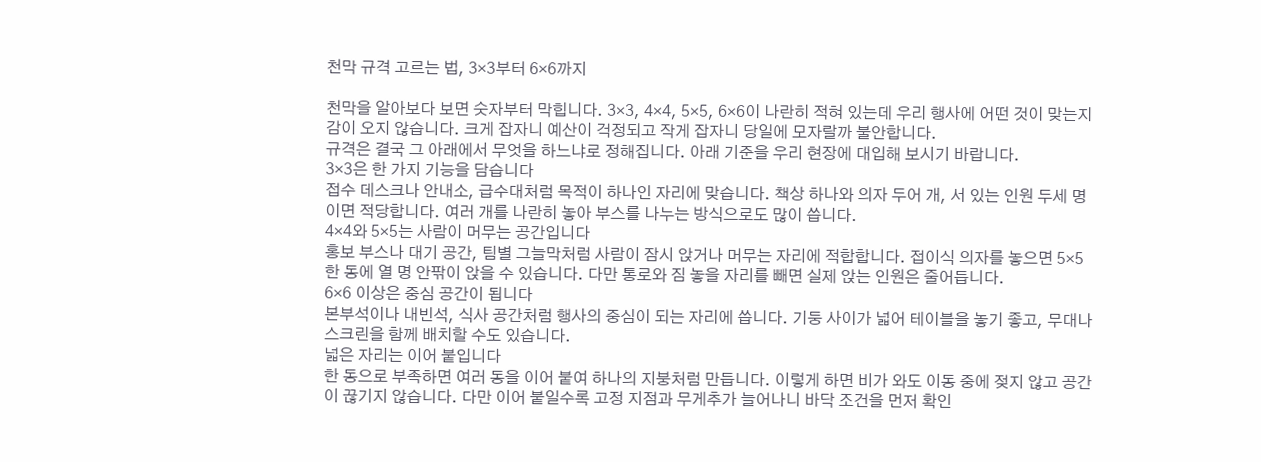천막 규격 고르는 법, 3×3부터 6×6까지

천막을 알아보다 보면 숫자부터 막힙니다. 3×3, 4×4, 5×5, 6×6이 나란히 적혀 있는데 우리 행사에 어떤 것이 맞는지 감이 오지 않습니다. 크게 잡자니 예산이 걱정되고 작게 잡자니 당일에 모자랄까 불안합니다.
규격은 결국 그 아래에서 무엇을 하느냐로 정해집니다. 아래 기준을 우리 현장에 대입해 보시기 바랍니다.
3×3은 한 가지 기능을 담습니다
접수 데스크나 안내소, 급수대처럼 목적이 하나인 자리에 맞습니다. 책상 하나와 의자 두어 개, 서 있는 인원 두세 명이면 적당합니다. 여러 개를 나란히 놓아 부스를 나누는 방식으로도 많이 씁니다.
4×4와 5×5는 사람이 머무는 공간입니다
홍보 부스나 대기 공간, 팀별 그늘막처럼 사람이 잠시 앉거나 머무는 자리에 적합합니다. 접이식 의자를 놓으면 5×5 한 동에 열 명 안팎이 앉을 수 있습니다. 다만 통로와 짐 놓을 자리를 빼면 실제 앉는 인원은 줄어듭니다.
6×6 이상은 중심 공간이 됩니다
본부석이나 내빈석, 식사 공간처럼 행사의 중심이 되는 자리에 씁니다. 기둥 사이가 넓어 테이블을 놓기 좋고, 무대나 스크린을 함께 배치할 수도 있습니다.
넓은 자리는 이어 붙입니다
한 동으로 부족하면 여러 동을 이어 붙여 하나의 지붕처럼 만듭니다. 이렇게 하면 비가 와도 이동 중에 젖지 않고 공간이 끊기지 않습니다. 다만 이어 붙일수록 고정 지점과 무게추가 늘어나니 바닥 조건을 먼저 확인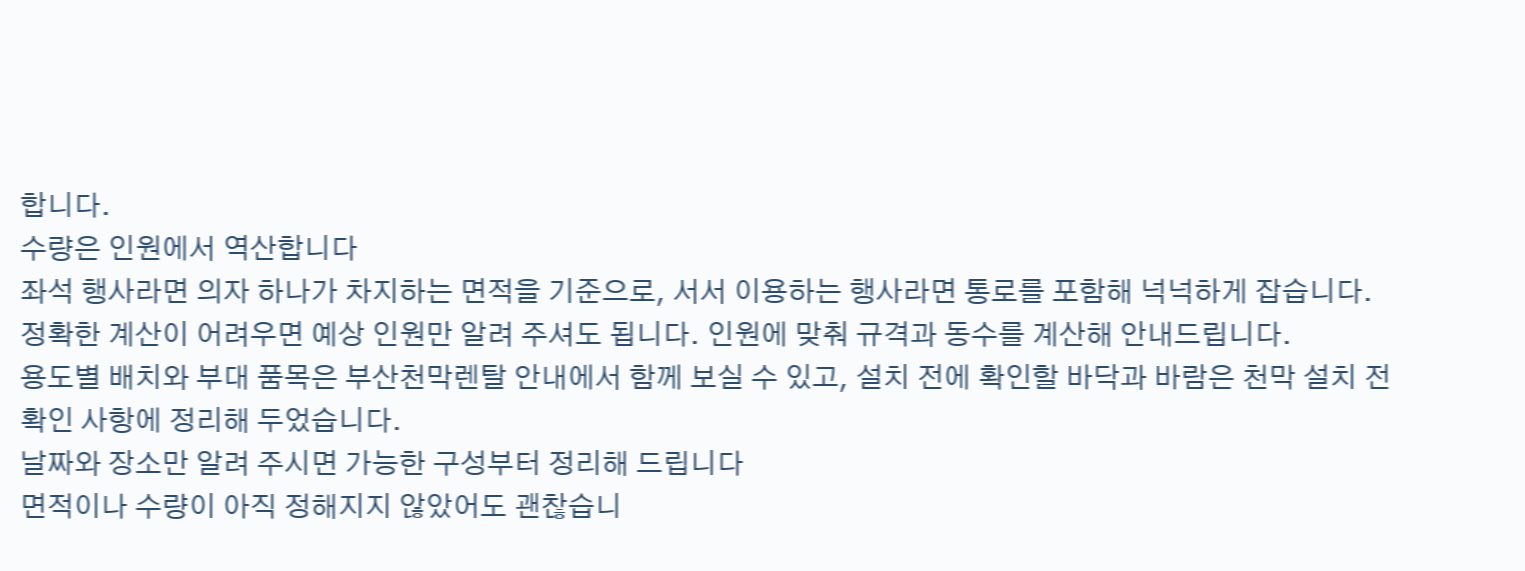합니다.
수량은 인원에서 역산합니다
좌석 행사라면 의자 하나가 차지하는 면적을 기준으로, 서서 이용하는 행사라면 통로를 포함해 넉넉하게 잡습니다. 정확한 계산이 어려우면 예상 인원만 알려 주셔도 됩니다. 인원에 맞춰 규격과 동수를 계산해 안내드립니다.
용도별 배치와 부대 품목은 부산천막렌탈 안내에서 함께 보실 수 있고, 설치 전에 확인할 바닥과 바람은 천막 설치 전 확인 사항에 정리해 두었습니다.
날짜와 장소만 알려 주시면 가능한 구성부터 정리해 드립니다
면적이나 수량이 아직 정해지지 않았어도 괜찮습니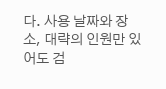다. 사용 날짜와 장소, 대략의 인원만 있어도 검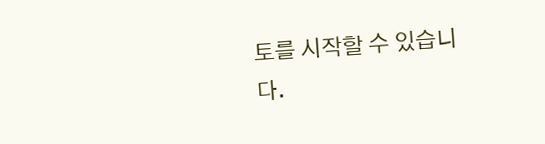토를 시작할 수 있습니다.